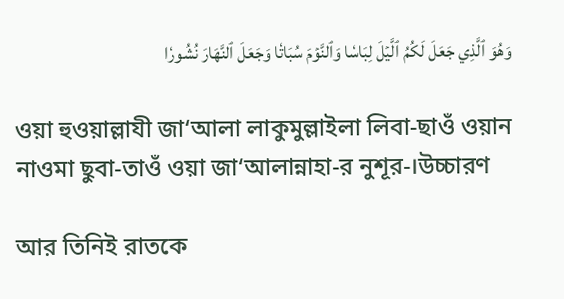وَهُوَ ٱلَّذِي جَعَلَ لَكُمُ ٱلَّيۡلَ لِبَاسٗا وَٱلنَّوۡمَ سُبَاتٗا وَجَعَلَ ٱلنَّهَارَ نُشُورٗا

ওয়া হুওয়াল্লাযী জা‘আলা লাকুমুল্লাইলা লিবা-ছাওঁ ওয়ান নাওমা ছুবা-তাওঁ ওয়া জা‘আলান্নাহা-র নুশূর-।উচ্চারণ

আর তিনিই রাতকে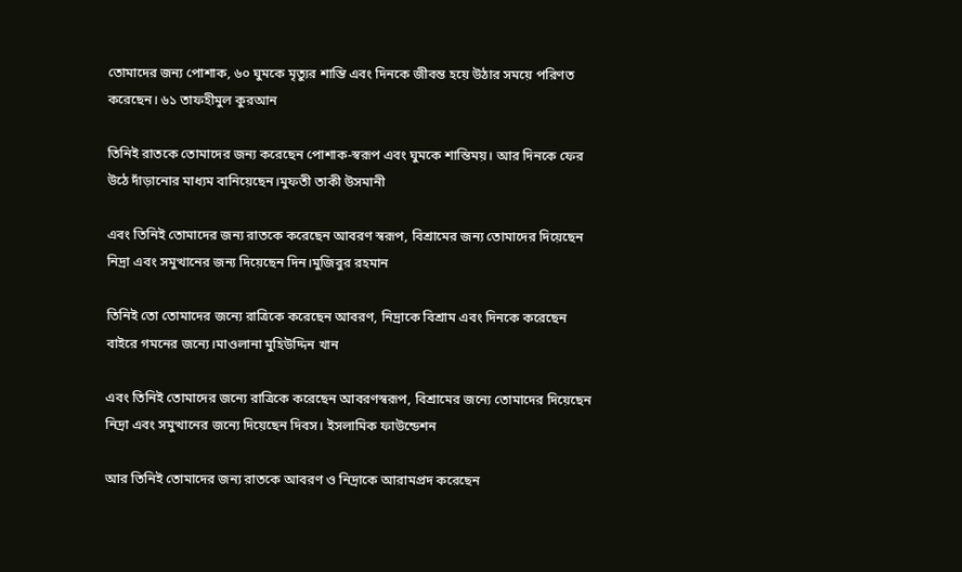তোমাদের জন্য পোশাক, ৬০ ঘুমকে মৃত্যুর শান্তি এবং দিনকে জীবন্ত হয়ে উঠার সময়ে পরিণত করেছেন। ৬১ তাফহীমুল কুরআন

তিনিই রাতকে তোমাদের জন্য করেছেন পোশাক-স্বরূপ এবং ঘুমকে শান্তিময়। আর দিনকে ফের উঠে দাঁড়ানোর মাধ্যম বানিয়েছেন।মুফতী তাকী উসমানী

এবং তিনিই তোমাদের জন্য রাতকে করেছেন আবরণ স্বরূপ, বিশ্রামের জন্য তোমাদের দিয়েছেন নিদ্রা এবং সমুত্থানের জন্য দিয়েছেন দিন।মুজিবুর রহমান

তিনিই তো তোমাদের জন্যে রাত্রিকে করেছেন আবরণ, নিদ্রাকে বিশ্রাম এবং দিনকে করেছেন বাইরে গমনের জন্যে।মাওলানা মুহিউদ্দিন খান

এবং তিনিই তোমাদের জন্যে রাত্রিকে করেছেন আবরণস্বরূপ, বিশ্রামের জন্যে তোমাদের দিয়েছেন নিদ্রা এবং সমুত্থানের জন্যে দিয়েছেন দিবস। ইসলামিক ফাউন্ডেশন

আর তিনিই তোমাদের জন্য রাতকে আবরণ ও নিদ্রাকে আরামপ্রদ করেছেন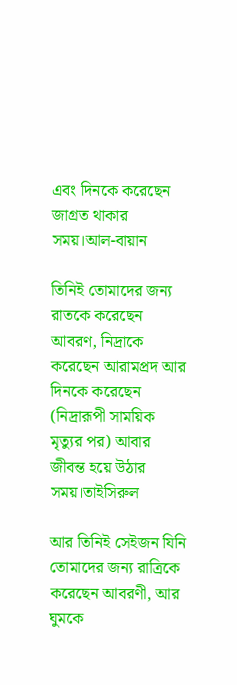এবং দিনকে করেছেন জাগ্রত থাকার সময়।আল-বায়ান

তিনিই তোমাদের জন্য রাতকে করেছেন আবরণ, নিদ্রাকে করেছেন আরামপ্রদ আর দিনকে করেছেন (নিদ্রারূপী সাময়িক মৃত্যুর পর) আবার জীবন্ত হয়ে উঠার সময়।তাইসিরুল

আর তিনিই সেইজন যিনি তোমাদের জন্য রাত্রিকে করেছেন আবরণী, আর ঘুমকে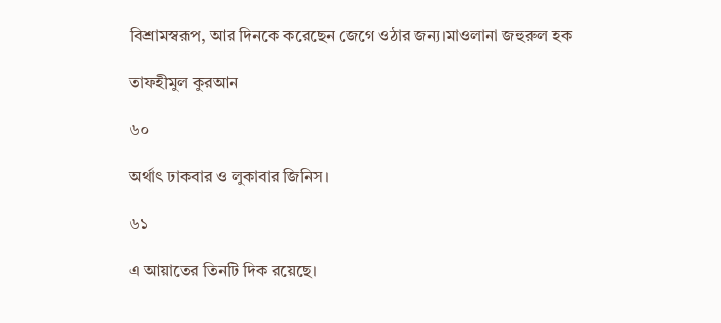বিশ্রামস্বরূপ, আর দিনকে করেছেন জেগে ওঠার জন্য।মাওলানা জহুরুল হক

তাফহীমুল কুরআন

৬০

অর্থাৎ ঢাকবার ও লুকাবার জিনিস।

৬১

এ আয়াতের তিনটি দিক রয়েছে।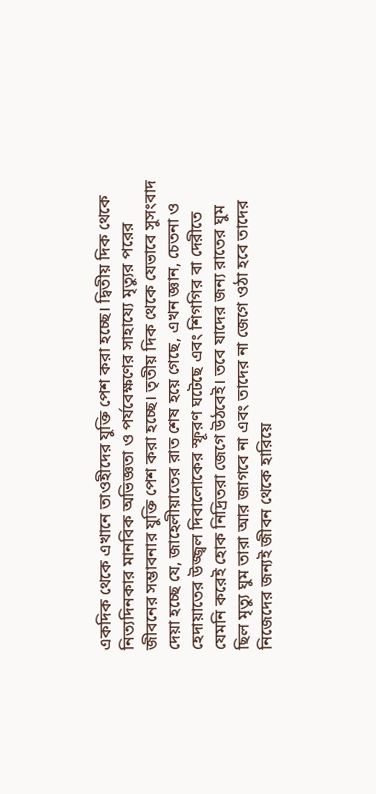একদিক থেকে এখানে তাওহীদের যুক্তি পেশ করা হচ্ছে। দ্বিতীয় দিক থেকে নিত্যদিনকার মানবিক অভিজ্ঞতা ও পর্যবেক্ষণের সাহায্যে মৃত্যুর পরের জীবনের সম্ভাবনার যুক্তি পেশ করা হচ্ছে। তৃতীয় দিক থেকে যেভাবে সুসংবাদ দেয়া হচ্ছে যে, জাহেলীয়াতের রাত শেষ হয়ে গেছে, এখন জ্ঞান, চেতনা ও হেদায়াতের উজ্জ্বল দিবালোকের স্ফূরণ ঘটেছে এবং শিগগির বা দেরীতে যেমনি করেই হোক নিদ্রিতরা জেগে উঠবেই। তবে যাদের জন্য রাতের ঘুম ছিল মৃত্যু ঘুম তারা আর জাগবে না এবং তাদের না জেগে ওঠা হবে তাদের নিজেদের জন্যই জীবন থেকে হারিয়ে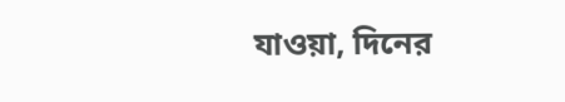যাওয়া, দিনের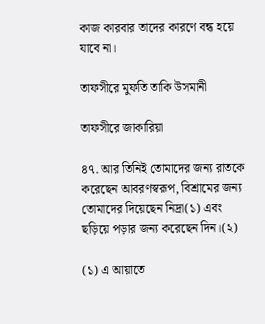কাজ কারবার তাদের কারণে বন্ধ হয়ে যাবে না।

তাফসীরে মুফতি তাকি উসমানী

তাফসীরে জাকারিয়া

৪৭. আর তিনিই তোমাদের জন্য রাতকে করেছেন আবরণস্বরূপ, বিশ্রামের জন্য তোমাদের দিয়েছেন নিদ্ৰা(১) এবং ছড়িয়ে পড়ার জন্য করেছেন দিন।(২)

(১) এ আয়াতে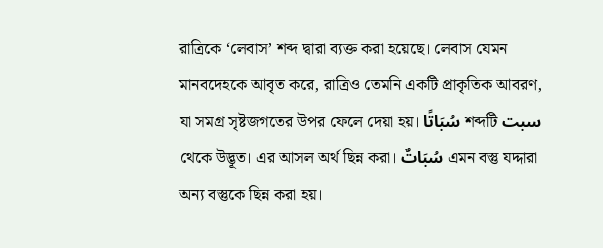রাত্রিকে ‘লেবাস’ শব্দ দ্বারা ব্যক্ত করা হয়েছে। লেবাস যেমন মানবদেহকে আবৃত করে, রাত্ৰিও তেমনি একটি প্রাকৃতিক আবরণ, যা সমগ্র সৃষ্টজগতের উপর ফেলে দেয়া হয়। سُبَاتًا শব্দটি سبت থেকে উদ্ভূত। এর আসল অর্থ ছিন্ন করা। سُبَاتٌ এমন বস্তু যদ্দারা অন্য বস্তুকে ছিন্ন করা হয়।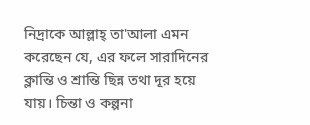নিদ্রাকে আল্লাহ্ তা'আলা এমন করেছেন যে, এর ফলে সারাদিনের ক্লান্তি ও শ্রান্তি ছিন্ন তথা দূর হয়ে যায়। চিন্তা ও কল্পনা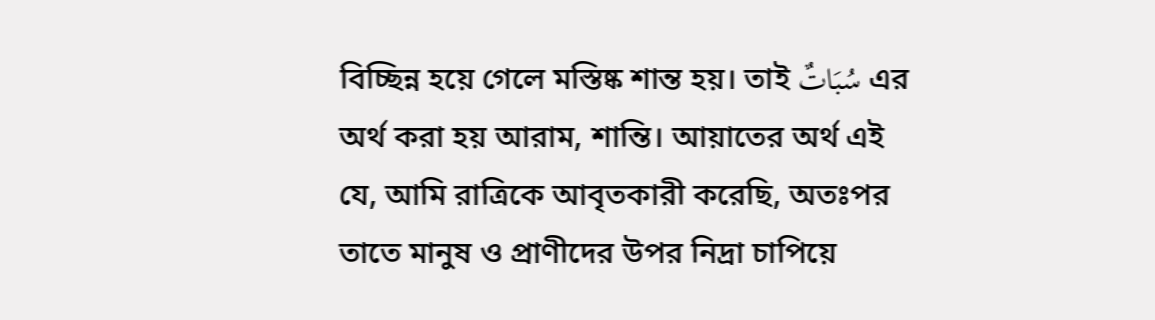বিচ্ছিন্ন হয়ে গেলে মস্তিষ্ক শান্ত হয়। তাই سُبَاتٌ এর অর্থ করা হয় আরাম, শান্তি। আয়াতের অর্থ এই যে, আমি রাত্রিকে আবৃতকারী করেছি, অতঃপর তাতে মানুষ ও প্রাণীদের উপর নিদ্রা চাপিয়ে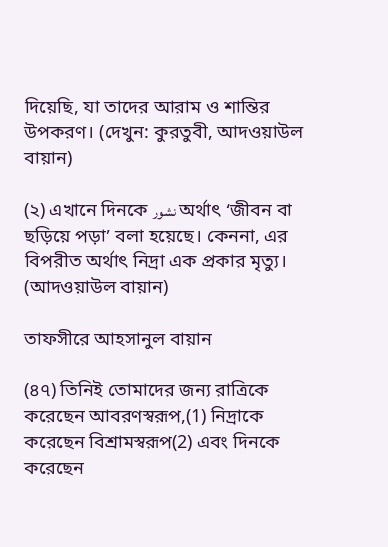দিয়েছি, যা তাদের আরাম ও শান্তির উপকরণ। (দেখুন: কুরতুবী, আদওয়াউল বায়ান)

(২) এখানে দিনকে نشور অর্থাৎ ‘জীবন বা ছড়িয়ে পড়া’ বলা হয়েছে। কেননা, এর বিপরীত অর্থাৎ নিদ্রা এক প্রকার মৃত্যু। (আদওয়াউল বায়ান)

তাফসীরে আহসানুল বায়ান

(৪৭) তিনিই তোমাদের জন্য রাত্রিকে করেছেন আবরণস্বরূপ,(1) নিদ্রাকে করেছেন বিশ্রামস্বরূপ(2) এবং দিনকে করেছেন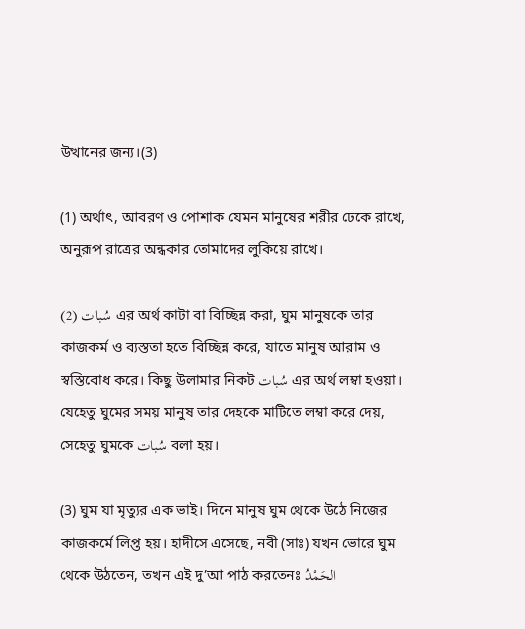উত্থানের জন্য।(3)

(1) অর্থাৎ, আবরণ ও পোশাক যেমন মানুষের শরীর ঢেকে রাখে, অনুরূপ রাত্রের অন্ধকার তোমাদের লুকিয়ে রাখে।

(2) سُبات এর অর্থ কাটা বা বিচ্ছিন্ন করা, ঘুম মানুষকে তার কাজকর্ম ও ব্যস্ততা হতে বিচ্ছিন্ন করে, যাতে মানুষ আরাম ও স্বস্তিবোধ করে। কিছু উলামার নিকট سُبات এর অর্থ লম্বা হওয়া। যেহেতু ঘুমের সময় মানুষ তার দেহকে মাটিতে লম্বা করে দেয়, সেহেতু ঘুমকে سُبات বলা হয়।

(3) ঘুম যা মৃত্যুর এক ভাই। দিনে মানুষ ঘুম থেকে উঠে নিজের কাজকর্মে লিপ্ত হয়। হাদীসে এসেছে, নবী (সাঃ) যখন ভোরে ঘুম থেকে উঠতেন, তখন এই দু’আ পাঠ করতেনঃ الحَمْدُ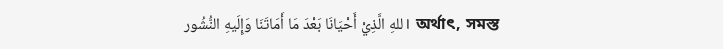للهِ الَّذِيْ أَحْيَانَا بَعْدَ مَا أَمَاتَنَا وَإِلَيهِ النُّشُور। অর্থাৎ, সমস্ত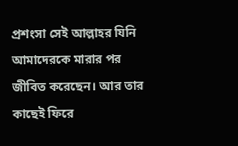প্রশংসা সেই আল্লাহর যিনি আমাদেরকে মারার পর জীবিত করেছেন। আর তার কাছেই ফিরে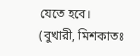যেতে হবে। (বুখারী, মিশকাতঃ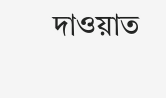দাওয়াত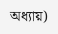অধ্যায়)